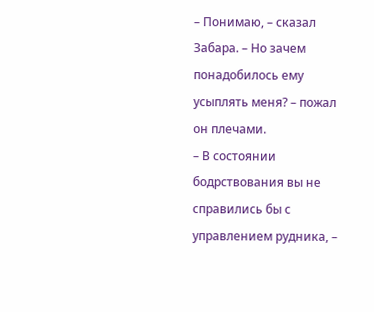– Понимаю, – сказал Забара. – Но зачем понадобилось ему усыплять меня? – пожал он плечами.
– В состоянии бодрствования вы не справились бы с управлением рудника, –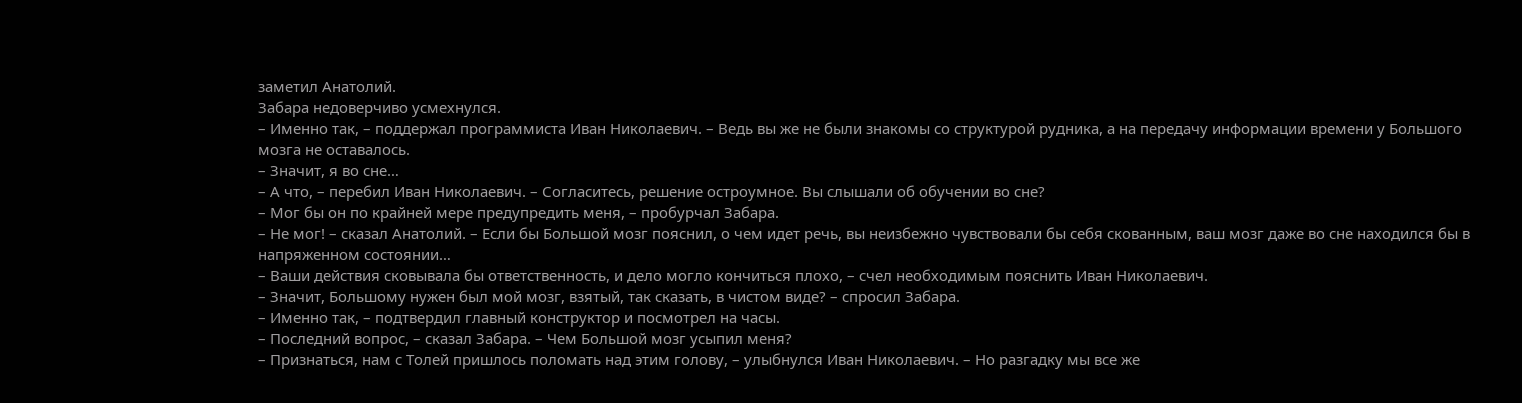заметил Анатолий.
Забара недоверчиво усмехнулся.
– Именно так, – поддержал программиста Иван Николаевич. – Ведь вы же не были знакомы со структурой рудника, а на передачу информации времени у Большого мозга не оставалось.
– Значит, я во сне…
– А что, – перебил Иван Николаевич. – Согласитесь, решение остроумное. Вы слышали об обучении во сне?
– Мог бы он по крайней мере предупредить меня, – пробурчал Забара.
– Не мог! – сказал Анатолий. – Если бы Большой мозг пояснил, о чем идет речь, вы неизбежно чувствовали бы себя скованным, ваш мозг даже во сне находился бы в напряженном состоянии…
– Ваши действия сковывала бы ответственность, и дело могло кончиться плохо, – счел необходимым пояснить Иван Николаевич.
– Значит, Большому нужен был мой мозг, взятый, так сказать, в чистом виде? – спросил Забара.
– Именно так, – подтвердил главный конструктор и посмотрел на часы.
– Последний вопрос, – сказал Забара. – Чем Большой мозг усыпил меня?
– Признаться, нам с Толей пришлось поломать над этим голову, – улыбнулся Иван Николаевич. – Но разгадку мы все же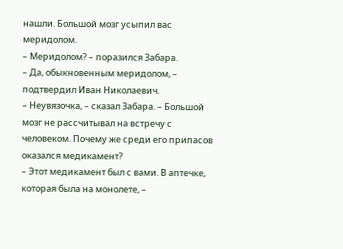нашли. Большой мозг усыпил вас меридолом.
– Меридолом? – поразился Забара.
– Да, обыкновенным меридолом, – подтвердил Иван Николаевич.
– Неувязочка, – сказал Забара. – Большой мозг не рассчитывал на встречу с человеком. Почему же среди его припасов оказался медикамент?
– Этот медикамент был с вами. В аптечке, которая была на монолете, –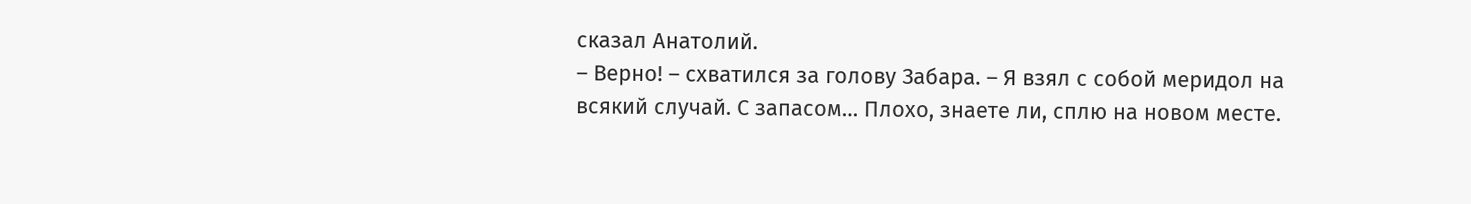сказал Анатолий.
– Верно! – схватился за голову Забара. – Я взял с собой меридол на всякий случай. С запасом… Плохо, знаете ли, сплю на новом месте.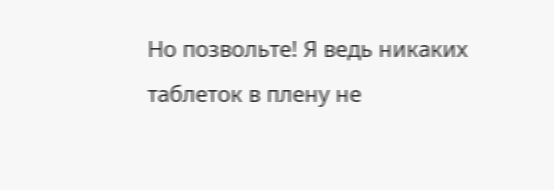Но позвольте! Я ведь никаких таблеток в плену не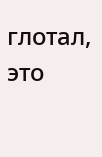глотал, это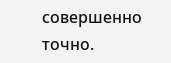совершенно точно.